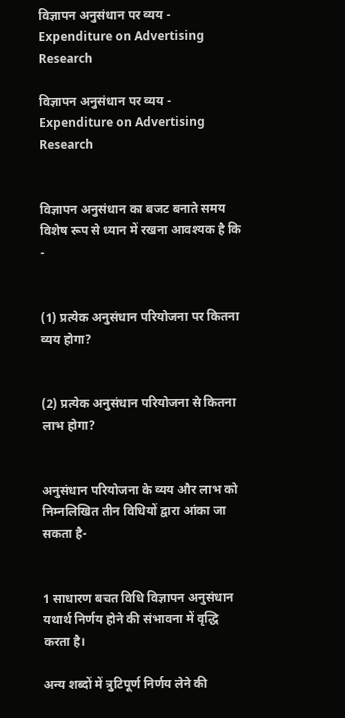विज्ञापन अनुसंधान पर व्यय - Expenditure on Advertising Research

विज्ञापन अनुसंधान पर व्यय - Expenditure on Advertising Research


विज्ञापन अनुसंधान का बजट बनाते समय विशेष रूप से ध्यान में रखना आवश्यक है कि -


(1) प्रत्येक अनुसंधान परियोजना पर कितना व्यय होगा?


(2) प्रत्येक अनुसंधान परियोजना से कितना लाभ होगा?


अनुसंधान परियोजना के व्यय और लाभ को निम्नलिखित तीन विधियों द्वारा आंका जा सकता है-


1 साधारण बचत विधि विज्ञापन अनुसंधान यथार्थ निर्णय होने की संभावना में वृद्धि करता है।

अन्य शब्दों में त्रुटिपूर्ण निर्णय लेने की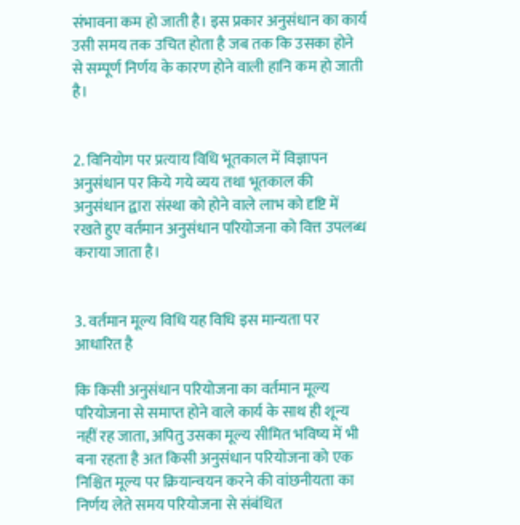संभावना कम हो जाती है। इस प्रकार अनुसंधान का कार्य उसी समय तक उचित होता है जब तक कि उसका होने से सम्पूर्ण निर्णय के कारण होने वाली हानि कम हो जाती है।


2. विनियोग पर प्रत्याय विधि भूतकाल में विज्ञापन अनुसंधान पर किये गये व्यय तथा भूतकाल की अनुसंधान द्वारा संस्था को होने वाले लाभ को दृष्टि में रखते हुए वर्तमान अनुसंधान परियोजना को वित्त उपलब्ध कराया जाता है।


3. वर्तमान मूल्य विधि यह विधि इस मान्यता पर आधारित है

कि किसी अनुसंधान परियोजना का वर्तमान मूल्य परियोजना से समाप्त होने वाले कार्य के साथ ही शून्य नहीं रह जाता, अपितु उसका मूल्य सीमित भविष्य में भी बना रहता है अत किसी अनुसंधान परियोजना को एक निश्चित मूल्य पर क्रियान्वयन करने की वांछनीयता का निर्णय लेते समय परियोजना से संबंधित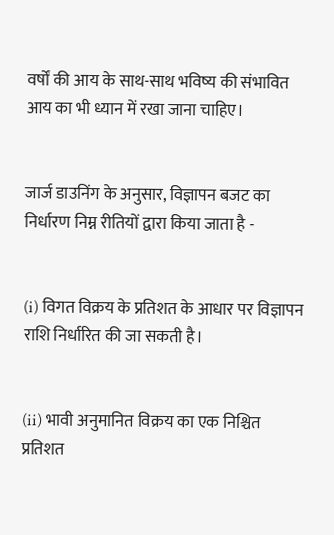वर्षों की आय के साथ-साथ भविष्य की संभावित आय का भी ध्यान में रखा जाना चाहिए।


जार्ज डाउनिंग के अनुसार, विज्ञापन बजट का निर्धारण निम्न रीतियों द्वारा किया जाता है -


(i) विगत विक्रय के प्रतिशत के आधार पर विज्ञापन राशि निर्धारित की जा सकती है।


(ii) भावी अनुमानित विक्रय का एक निश्चित प्रतिशत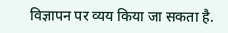विज्ञापन पर व्यय किया जा सकता है.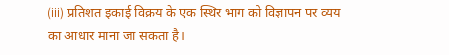(iii) प्रतिशत इकाई विक्रय के एक स्थिर भाग को विज्ञापन पर व्यय का आधार माना जा सकता है।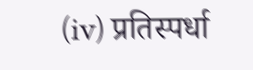(iv) प्रतिस्पर्धा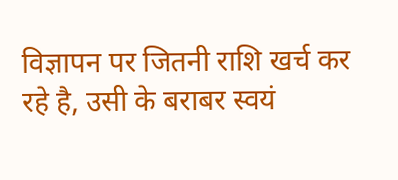विज्ञापन पर जितनी राशि खर्च कर रहे है, उसी के बराबर स्वयं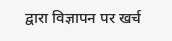द्वारा विज्ञापन पर खर्च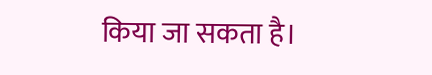किया जा सकता है।